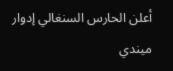أعلن الحارس السنغالي إدوار ميندي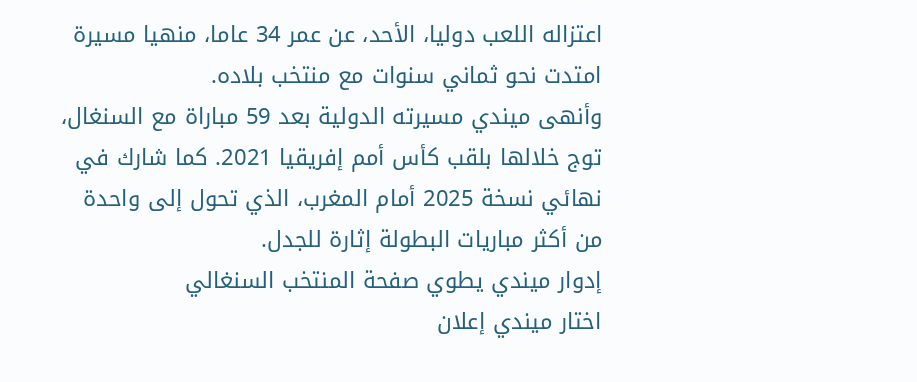اعتزاله اللعب دوليا، الأحد، عن عمر 34 عاما، منهيا مسيرة امتدت نحو ثماني سنوات مع منتخب بلاده.
وأنهى ميندي مسيرته الدولية بعد 59 مباراة مع السنغال، توج خلالها بلقب كأس أمم إفريقيا 2021. كما شارك في نهائي نسخة 2025 أمام المغرب، الذي تحول إلى واحدة من أكثر مباريات البطولة إثارة للجدل.
إدوار ميندي يطوي صفحة المنتخب السنغالي
اختار ميندي إعلان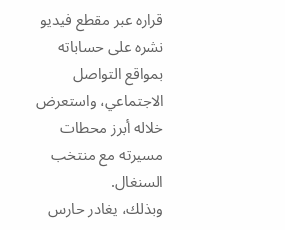قراره عبر مقطع فيديو نشره على حساباته بمواقع التواصل الاجتماعي، واستعرض خلاله أبرز محطات مسيرته مع منتخب السنغال.
وبذلك، يغادر حارس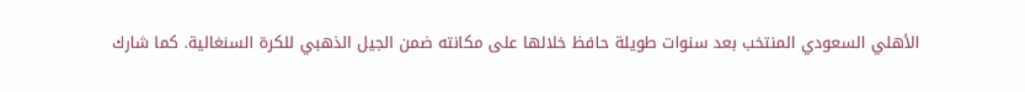الأهلي السعودي المنتخب بعد سنوات طويلة حافظ خلالها على مكانته ضمن الجيل الذهبي للكرة السنغالية. كما شارك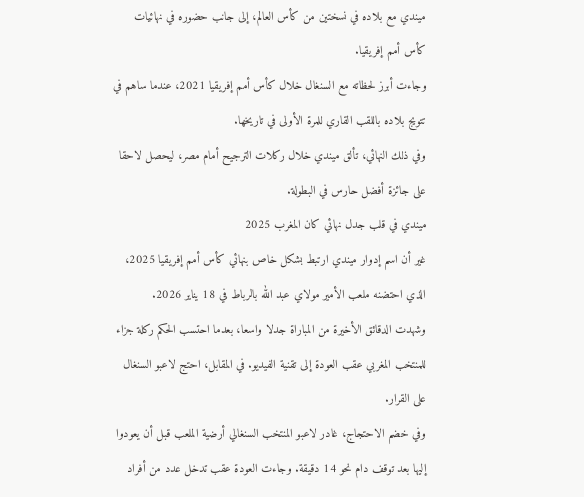ميندي مع بلاده في نسختين من كأس العالم، إلى جانب حضوره في نهائيات كأس أمم إفريقيا.
وجاءت أبرز لحظاته مع السنغال خلال كأس أمم إفريقيا 2021، عندما ساهم في تتويج بلاده باللقب القاري للمرة الأولى في تاريخها.
وفي ذلك النهائي، تألق ميندي خلال ركلات الترجيح أمام مصر، ليحصل لاحقا على جائزة أفضل حارس في البطولة.
ميندي في قلب جدل نهائي كان المغرب 2025
غير أن اسم إدوار ميندي ارتبط بشكل خاص بنهائي كأس أمم إفريقيا 2025، الذي احتضنه ملعب الأمير مولاي عبد الله بالرباط في 18 يناير 2026.
وشهدت الدقائق الأخيرة من المباراة جدلا واسعا، بعدما احتسب الحكم ركلة جزاء للمنتخب المغربي عقب العودة إلى تقنية الفيديو. في المقابل، احتج لاعبو السنغال على القرار.
وفي خضم الاحتجاج، غادر لاعبو المنتخب السنغالي أرضية الملعب قبل أن يعودوا إليها بعد توقف دام نحو 14 دقيقة. وجاءت العودة عقب تدخل عدد من أفراد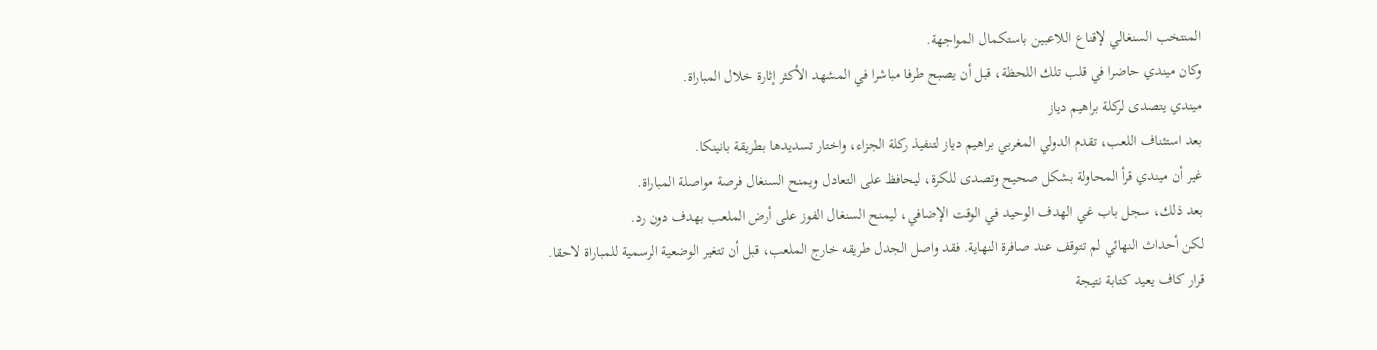المنتخب السنغالي لإقناع اللاعبين باستكمال المواجهة.
وكان ميندي حاضرا في قلب تلك اللحظة، قبل أن يصبح طرفا مباشرا في المشهد الأكثر إثارة خلال المباراة.
ميندي يتصدى لركلة براهيم دياز
بعد استئناف اللعب، تقدم الدولي المغربي براهيم دياز لتنفيذ ركلة الجزاء، واختار تسديدها بطريقة بانينكا.
غير أن ميندي قرأ المحاولة بشكل صحيح وتصدى للكرة، ليحافظ على التعادل ويمنح السنغال فرصة مواصلة المباراة.
بعد ذلك، سجل باب غي الهدف الوحيد في الوقت الإضافي، ليمنح السنغال الفوز على أرض الملعب بهدف دون رد.
لكن أحداث النهائي لم تتوقف عند صافرة النهاية. فقد واصل الجدل طريقه خارج الملعب، قبل أن تتغير الوضعية الرسمية للمباراة لاحقا.
قرار كاف يعيد كتابة نتيجة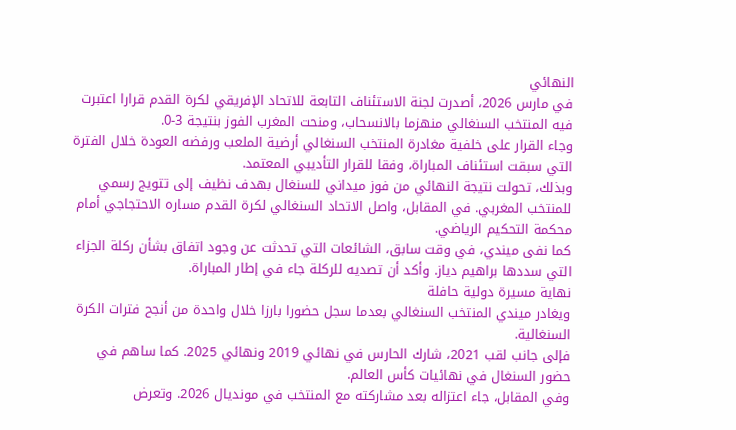النهائي
في مارس 2026، أصدرت لجنة الاستئناف التابعة للاتحاد الإفريقي لكرة القدم قرارا اعتبرت فيه المنتخب السنغالي منهزما بالانسحاب، ومنحت المغرب الفوز بنتيجة 3-0.
وجاء القرار على خلفية مغادرة المنتخب السنغالي أرضية الملعب ورفضه العودة خلال الفترة التي سبقت استئناف المباراة، وفقا للقرار التأديبي المعتمد.
وبذلك، تحولت نتيجة النهائي من فوز ميداني للسنغال بهدف نظيف إلى تتويج رسمي للمنتخب المغربي. في المقابل، واصل الاتحاد السنغالي لكرة القدم مساره الاحتجاجي أمام محكمة التحكيم الرياضي.
كما نفى ميندي، في وقت سابق، الشائعات التي تحدثت عن وجود اتفاق بشأن ركلة الجزاء التي سددها براهيم دياز. وأكد أن تصديه للركلة جاء في إطار المباراة.
نهاية مسيرة دولية حافلة
ويغادر ميندي المنتخب السنغالي بعدما سجل حضورا بارزا خلال واحدة من أنجح فترات الكرة السنغالية.
فإلى جانب لقب 2021، شارك الحارس في نهائي 2019 ونهائي 2025. كما ساهم في حضور السنغال في نهائيات كأس العالم.
وفي المقابل، جاء اعتزاله بعد مشاركته مع المنتخب في مونديال 2026. وتعرض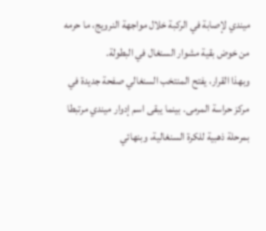ميندي لإصابة في الركبة خلال مواجهة النرويج، ما حرمه من خوض بقية مشوار السنغال في البطولة.
وبهذا القرار، يفتح المنتخب السنغالي صفحة جديدة في مركز حراسة المرمى. بينما يبقى اسم إدوار ميندي مرتبطا بمرحلة ذهبية للكرة السنغالية، وبنهائي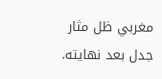مغربي ظل مثار جدل بعد نهايته.